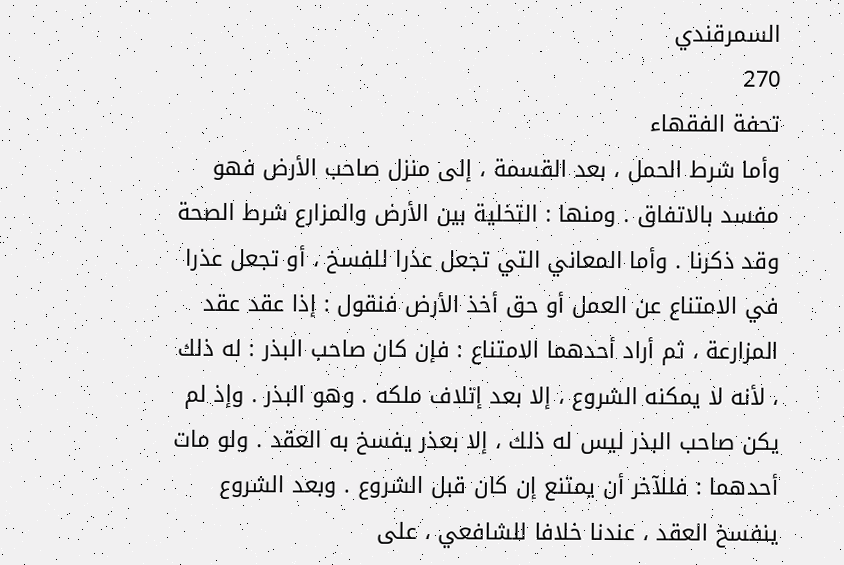السمرقندي
270
تحفة الفقهاء
وأما شرط الحمل ، بعد القسمة ، إلى منزل صاحب الأرض فهو مفسد بالاتفاق . ومنها : التخلية بين الأرض والمزارع شرط الصحة وقد ذكرنا . وأما المعاني التي تجعل عذرا للفسخ ، أو تجعل عذرا في الامتناع عن العمل أو حق أخذ الأرض فنقول : إذا عقد عقد المزارعة ، ثم أراد أحدهما الامتناع : فإن كان صاحب البذر : له ذلك ، لأنه لا يمكنه الشروع ، إلا بعد إتلاف ملكه . وهو البذر . وإذ لم يكن صاحب البذر ليس له ذلك ، إلا بعذر يفسخ به العقد . ولو مات أحدهما : فللآخر أن يمتنع إن كان قبل الشروع . وبعد الشروع ينفسخ العقد ، عندنا خلافا للشافعي ، على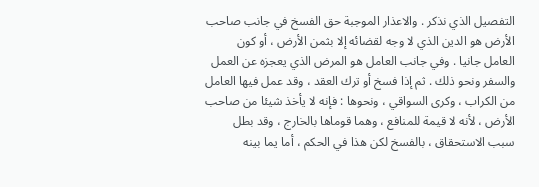التفصيل الذي نذكر . والاعذار الموجبة حق الفسخ في جانب صاحب الأرض هو الدين الذي لا وجه لقضائه إلا بثمن الأرض ، أو كون العامل جانيا . وفي جانب العامل هو المرض الذي يعجزه عن العمل والسفر ونحو ذلك . ثم إذا فسخ أو ترك العقد ، وقد عمل فيها العامل من الكراب ، وكرى السواقي ، ونحوها : فإنه لا يأخذ شيئا من صاحب الأرض ، لأنه لا قيمة للمنافع ، وهما قوماها بالخارج ، وقد بطل سبب الاستحقاق ، بالفسخ لكن هذا في الحكم ، أما يما بينه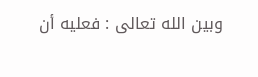وبين الله تعالى : فعليه أن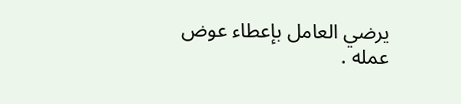يرضي العامل بإعطاء عوض عمله .